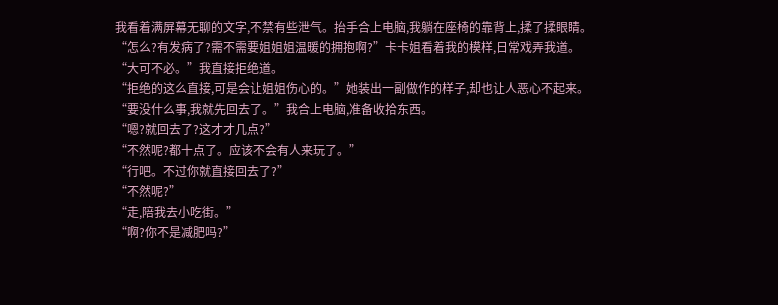我看着满屏幕无聊的文字,不禁有些泄气。抬手合上电脑,我躺在座椅的靠背上,揉了揉眼睛。
“怎么?有发病了?需不需要姐姐姐温暖的拥抱啊?”卡卡姐看着我的模样,日常戏弄我道。
“大可不必。”我直接拒绝道。
“拒绝的这么直接,可是会让姐姐伤心的。”她装出一副做作的样子,却也让人恶心不起来。
“要没什么事,我就先回去了。”我合上电脑,准备收拾东西。
“嗯?就回去了?这才才几点?”
“不然呢?都十点了。应该不会有人来玩了。”
“行吧。不过你就直接回去了?”
“不然呢?”
“走,陪我去小吃街。”
“啊?你不是减肥吗?”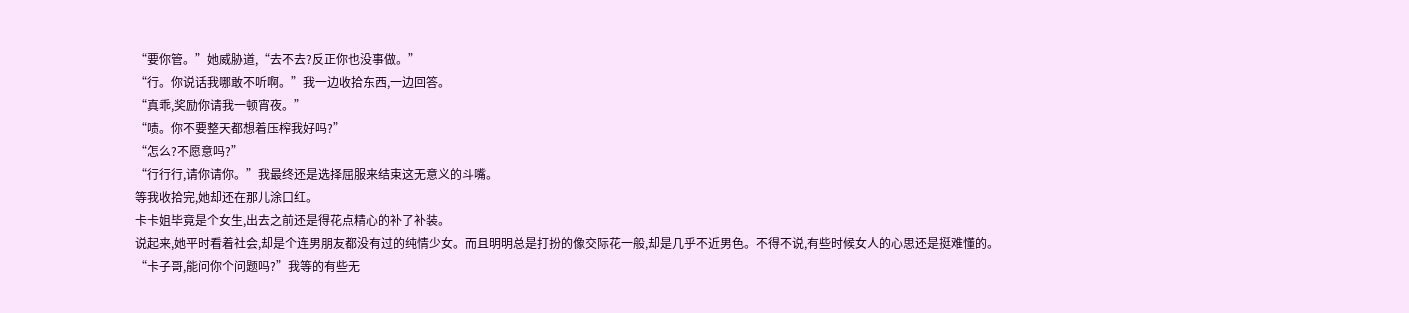“要你管。”她威胁道,“去不去?反正你也没事做。”
“行。你说话我哪敢不听啊。”我一边收拾东西,一边回答。
“真乖,奖励你请我一顿宵夜。”
“啧。你不要整天都想着压榨我好吗?”
“怎么?不愿意吗?”
“行行行,请你请你。”我最终还是选择屈服来结束这无意义的斗嘴。
等我收拾完,她却还在那儿涂口红。
卡卡姐毕竟是个女生,出去之前还是得花点精心的补了补装。
说起来,她平时看着社会,却是个连男朋友都没有过的纯情少女。而且明明总是打扮的像交际花一般,却是几乎不近男色。不得不说,有些时候女人的心思还是挺难懂的。
“卡子哥,能问你个问题吗?”我等的有些无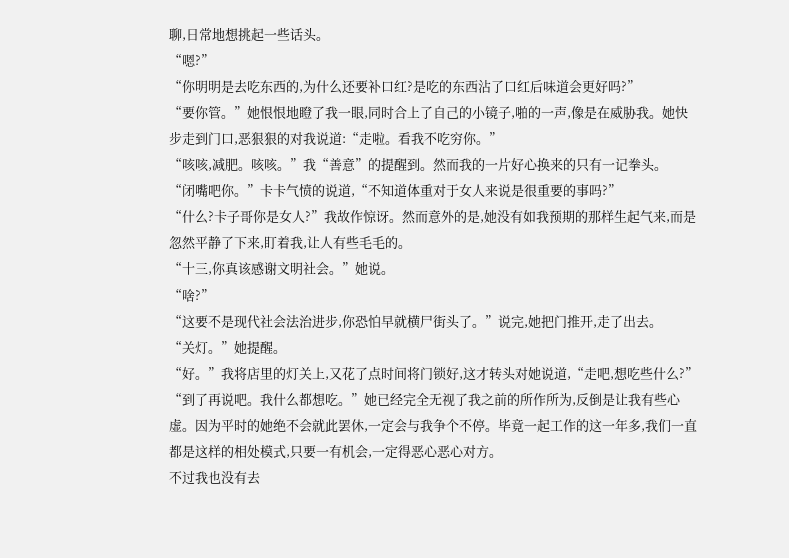聊,日常地想挑起一些话头。
“嗯?”
“你明明是去吃东西的,为什么还要补口红?是吃的东西沾了口红后味道会更好吗?”
“要你管。”她恨恨地瞪了我一眼,同时合上了自己的小镜子,啪的一声,像是在威胁我。她快步走到门口,恶狠狠的对我说道:“走啦。看我不吃穷你。”
“咳咳,减肥。咳咳。”我“善意”的提醒到。然而我的一片好心换来的只有一记拳头。
“闭嘴吧你。”卡卡气愤的说道,“不知道体重对于女人来说是很重要的事吗?”
“什么?卡子哥你是女人?”我故作惊讶。然而意外的是,她没有如我预期的那样生起气来,而是忽然平静了下来,盯着我,让人有些毛毛的。
“十三,你真该感谢文明社会。”她说。
“啥?”
“这要不是现代社会法治进步,你恐怕早就横尸街头了。”说完,她把门推开,走了出去。
“关灯。”她提醒。
“好。”我将店里的灯关上,又花了点时间将门锁好,这才转头对她说道,“走吧,想吃些什么?”
“到了再说吧。我什么都想吃。”她已经完全无视了我之前的所作所为,反倒是让我有些心虚。因为平时的她绝不会就此罢休,一定会与我争个不停。毕竟一起工作的这一年多,我们一直都是这样的相处模式,只要一有机会,一定得恶心恶心对方。
不过我也没有去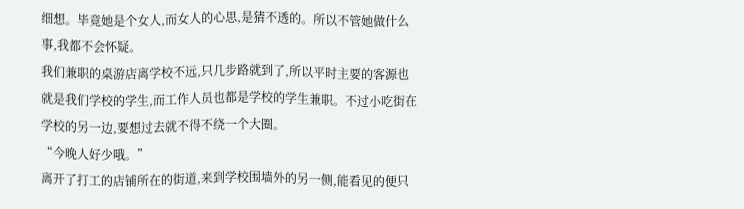细想。毕竟她是个女人,而女人的心思,是猜不透的。所以不管她做什么事,我都不会怀疑。
我们兼职的桌游店离学校不远,只几步路就到了,所以平时主要的客源也就是我们学校的学生,而工作人员也都是学校的学生兼职。不过小吃街在学校的另一边,要想过去就不得不绕一个大圈。
“今晚人好少哦。”
离开了打工的店铺所在的街道,来到学校围墙外的另一侧,能看见的便只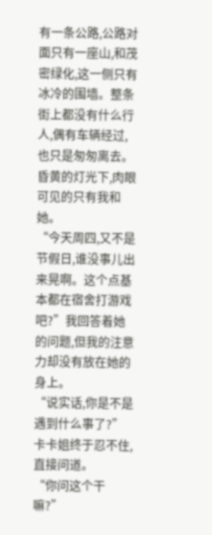有一条公路,公路对面只有一座山,和茂密绿化,这一侧只有冰冷的围墙。整条街上都没有什么行人,偶有车辆经过,也只是匆匆离去。昏黄的灯光下,肉眼可见的只有我和她。
“今天周四,又不是节假日,谁没事儿出来晃啊。这个点基本都在宿舍打游戏吧?”我回答着她的问题,但我的注意力却没有放在她的身上。
“说实话,你是不是遇到什么事了?”卡卡姐终于忍不住,直接问道。
“你问这个干嘛?”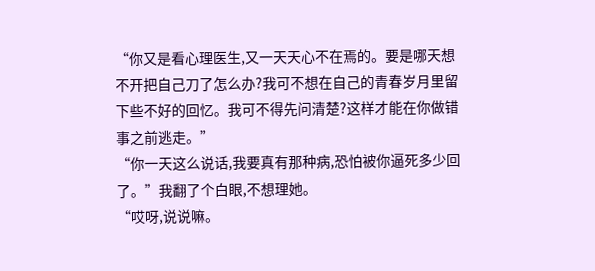“你又是看心理医生,又一天天心不在焉的。要是哪天想不开把自己刀了怎么办?我可不想在自己的青春岁月里留下些不好的回忆。我可不得先问清楚?这样才能在你做错事之前逃走。”
“你一天这么说话,我要真有那种病,恐怕被你逼死多少回了。”我翻了个白眼,不想理她。
“哎呀,说说嘛。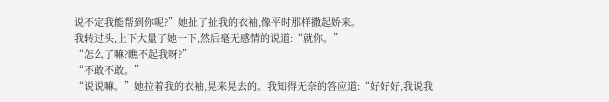说不定我能帮到你呢?”她扯了扯我的衣袖,像平时那样撒起娇来。
我转过头,上下大量了她一下,然后毫无感情的说道:“就你。”
“怎么了嘛?瞧不起我呀?”
“不敢不敢。”
“说说嘛。”她拉着我的衣袖,晃来晃去的。我知得无奈的答应道:“好好好,我说我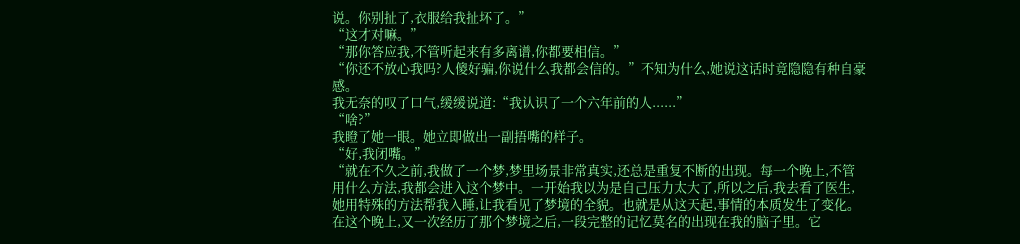说。你别扯了,衣服给我扯坏了。”
“这才对嘛。”
“那你答应我,不管听起来有多离谱,你都要相信。”
“你还不放心我吗?人傻好骗,你说什么我都会信的。”不知为什么,她说这话时竟隐隐有种自豪感。
我无奈的叹了口气,缓缓说道:“我认识了一个六年前的人......”
“啥?”
我瞪了她一眼。她立即做出一副捂嘴的样子。
“好,我闭嘴。”
“就在不久之前,我做了一个梦,梦里场景非常真实,还总是重复不断的出现。每一个晚上,不管用什么方法,我都会进入这个梦中。一开始我以为是自己压力太大了,所以之后,我去看了医生,她用特殊的方法帮我入睡,让我看见了梦境的全貌。也就是从这天起,事情的本质发生了变化。在这个晚上,又一次经历了那个梦境之后,一段完整的记忆莫名的出现在我的脑子里。它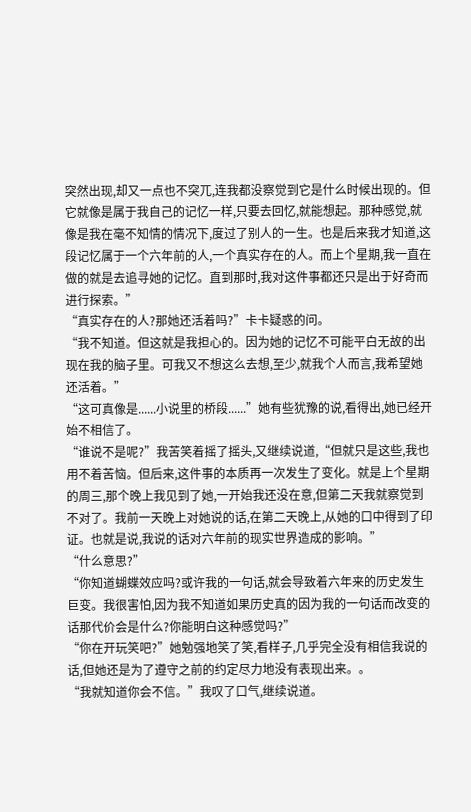突然出现,却又一点也不突兀,连我都没察觉到它是什么时候出现的。但它就像是属于我自己的记忆一样,只要去回忆,就能想起。那种感觉,就像是我在毫不知情的情况下,度过了别人的一生。也是后来我才知道,这段记忆属于一个六年前的人,一个真实存在的人。而上个星期,我一直在做的就是去追寻她的记忆。直到那时,我对这件事都还只是出于好奇而进行探索。”
“真实存在的人?那她还活着吗?”卡卡疑惑的问。
“我不知道。但这就是我担心的。因为她的记忆不可能平白无故的出现在我的脑子里。可我又不想这么去想,至少,就我个人而言,我希望她还活着。”
“这可真像是......小说里的桥段......”她有些犹豫的说,看得出,她已经开始不相信了。
“谁说不是呢?”我苦笑着摇了摇头,又继续说道,“但就只是这些,我也用不着苦恼。但后来,这件事的本质再一次发生了变化。就是上个星期的周三,那个晚上我见到了她,一开始我还没在意,但第二天我就察觉到不对了。我前一天晚上对她说的话,在第二天晚上,从她的口中得到了印证。也就是说,我说的话对六年前的现实世界造成的影响。”
“什么意思?”
“你知道蝴蝶效应吗?或许我的一句话,就会导致着六年来的历史发生巨变。我很害怕,因为我不知道如果历史真的因为我的一句话而改变的话那代价会是什么?你能明白这种感觉吗?”
“你在开玩笑吧?”她勉强地笑了笑,看样子,几乎完全没有相信我说的话,但她还是为了遵守之前的约定尽力地没有表现出来。。
“我就知道你会不信。”我叹了口气,继续说道。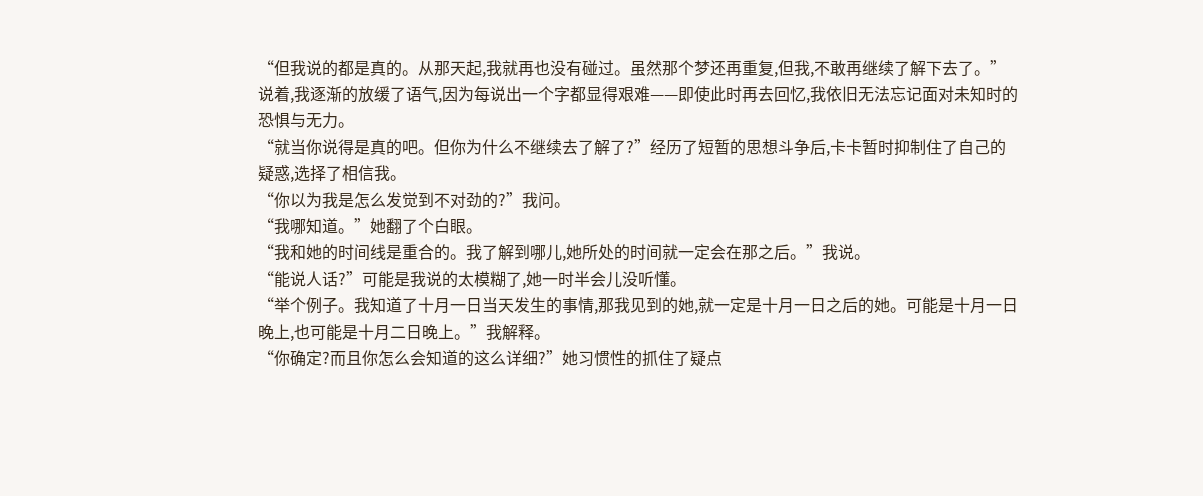“但我说的都是真的。从那天起,我就再也没有碰过。虽然那个梦还再重复,但我,不敢再继续了解下去了。”
说着,我逐渐的放缓了语气,因为每说出一个字都显得艰难——即使此时再去回忆,我依旧无法忘记面对未知时的恐惧与无力。
“就当你说得是真的吧。但你为什么不继续去了解了?”经历了短暂的思想斗争后,卡卡暂时抑制住了自己的疑惑,选择了相信我。
“你以为我是怎么发觉到不对劲的?”我问。
“我哪知道。”她翻了个白眼。
“我和她的时间线是重合的。我了解到哪儿,她所处的时间就一定会在那之后。”我说。
“能说人话?”可能是我说的太模糊了,她一时半会儿没听懂。
“举个例子。我知道了十月一日当天发生的事情,那我见到的她,就一定是十月一日之后的她。可能是十月一日晚上,也可能是十月二日晚上。”我解释。
“你确定?而且你怎么会知道的这么详细?”她习惯性的抓住了疑点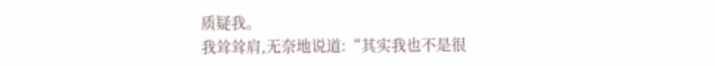质疑我。
我耸耸肩,无奈地说道:“其实我也不是很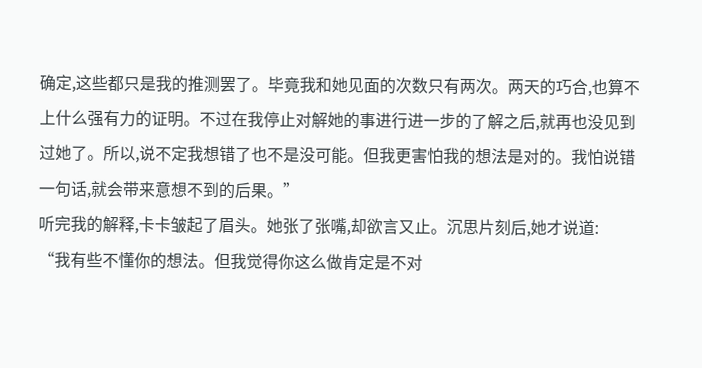确定,这些都只是我的推测罢了。毕竟我和她见面的次数只有两次。两天的巧合,也算不上什么强有力的证明。不过在我停止对解她的事进行进一步的了解之后,就再也没见到过她了。所以,说不定我想错了也不是没可能。但我更害怕我的想法是对的。我怕说错一句话,就会带来意想不到的后果。”
听完我的解释,卡卡皱起了眉头。她张了张嘴,却欲言又止。沉思片刻后,她才说道:
“我有些不懂你的想法。但我觉得你这么做肯定是不对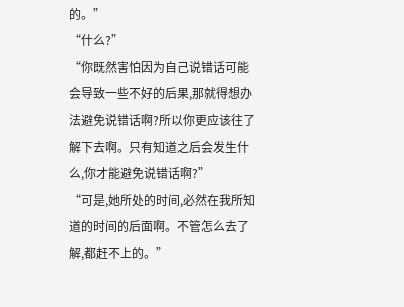的。”
“什么?”
“你既然害怕因为自己说错话可能会导致一些不好的后果,那就得想办法避免说错话啊?所以你更应该往了解下去啊。只有知道之后会发生什么,你才能避免说错话啊?”
“可是,她所处的时间,必然在我所知道的时间的后面啊。不管怎么去了解,都赶不上的。”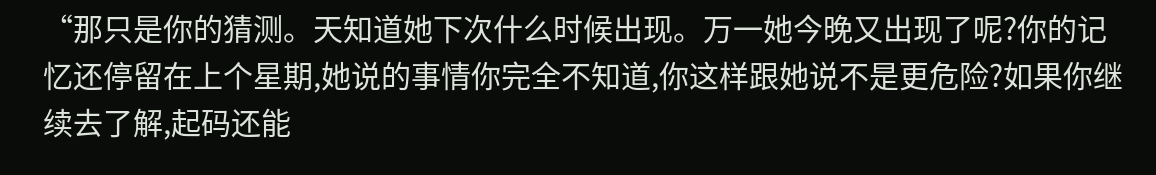“那只是你的猜测。天知道她下次什么时候出现。万一她今晚又出现了呢?你的记忆还停留在上个星期,她说的事情你完全不知道,你这样跟她说不是更危险?如果你继续去了解,起码还能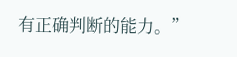有正确判断的能力。”